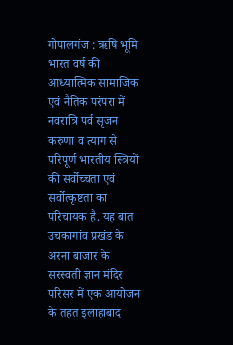गोपालगंज : ऋषि भूमि भारत वर्ष की आध्यात्मिक सामाजिक एवं नैतिक परंपरा में नवरात्रि पर्व सृजन करुणा व त्याग से परिपूर्ण भारतीय स्त्रियों की सर्वोच्चता एवं सर्वोत्कृष्टता का परिचायक है. यह बात उचकागांव प्रखंड के अरना बाजार के सरस्वती ज्ञान मंदिर परिसर में एक आयोजन के तहत इलाहाबाद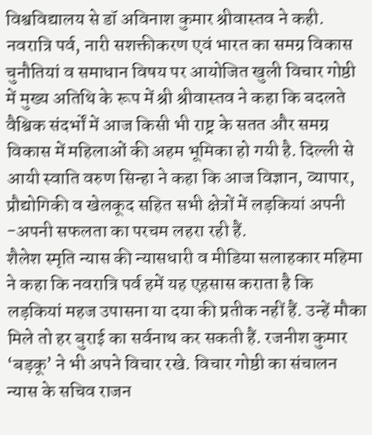विश्वविद्यालय से डॉ अविनाश कुमार श्रीवास्तव ने कही.
नवरात्रि पर्व, नारी सशक्तीकरण एवं भारत का समग्र विकास चुनौतियां व समाधान विषय पर आयोजित खुली विचार गोष्ठी में मुख्य अतिथि के रूप में श्री श्रीवास्तव ने कहा कि बदलते वैश्विक संदर्भों में आज किसी भी राष्ट्र के सतत और समग्र विकास में महिलाओं की अहम भूमिका हो गयी है. दिल्ली से आयी स्वाति वरुण सिन्हा ने कहा कि आज विज्ञान, व्यापार, प्रौद्योगिकी व खेलकूद सहित सभी क्षेत्रों में लड़कियां अपनी -अपनी सफलता का परचम लहरा रही हैं.
शैलेश स्मृति न्यास की न्यासधारी व मीडिया सलाहकार महिमा ने कहा कि नवरात्रि पर्व हमें यह एहसास कराता है कि लड़कियां महज उपासना या दया की प्रतीक नहीं हैं. उन्हें मौका मिले तो हर बुराई का सर्वनाथ कर सकती हैं. रजनीश कुमार ‘बड़कू’ ने भी अपने विचार रखे. विचार गोष्ठी का संचालन न्यास के सचिव राजन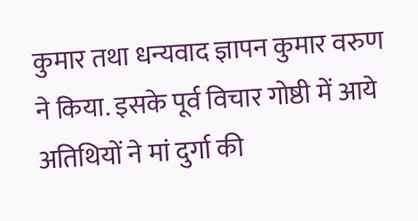कुमार तथा धन्यवाद ज्ञापन कुमार वरुण ने किया. इसके पूर्व विचार गोष्ठी में आये अतिथियों ने मां दुर्गा की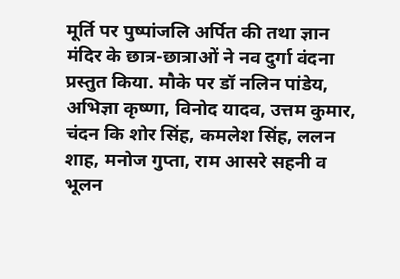मूर्ति पर पुष्पांजलि अर्पित की तथा ज्ञान मंदिर के छात्र-छात्राओं ने नव दुर्गा वंदना प्रस्तुत किया. मौके पर डॉ नलिन पांडेय, अभिज्ञा कृष्णा, विनोद यादव, उत्तम कुमार, चंदन कि शोर सिंह, कमलेश सिंह, ललन शाह, मनोज गुप्ता, राम आसरे सहनी व भूलन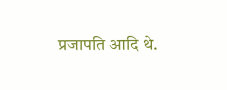प्रजापति आदि थे.